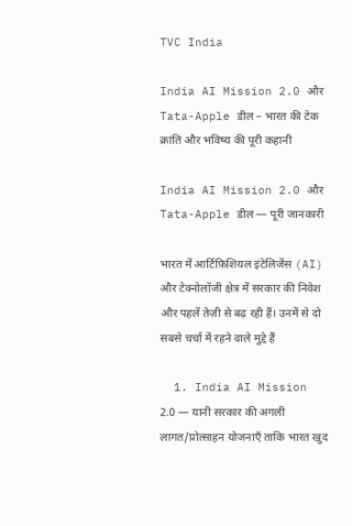TVC India

India AI Mission 2.0 और Tata-Apple डील – भारत की टेक क्रांति और भविष्य की पूरी कहानी

India AI Mission 2.0 और Tata-Apple डील — पूरी जानकारी

भारत में आर्टिफ़िशियल इंटेलिजेंस (AI) और टेक्नोलॉजी क्षेत्र में सरकार की निवेश और पहलें तेज़ी से बढ़ रही हैं। उनमें से दो सबसे चर्चा में रहने वाले मुद्दे हैं

  1. India AI Mission 2.0 — यानी सरकार की अगली लागत/प्रोत्साहन योजनाएँ ताकि भारत खुद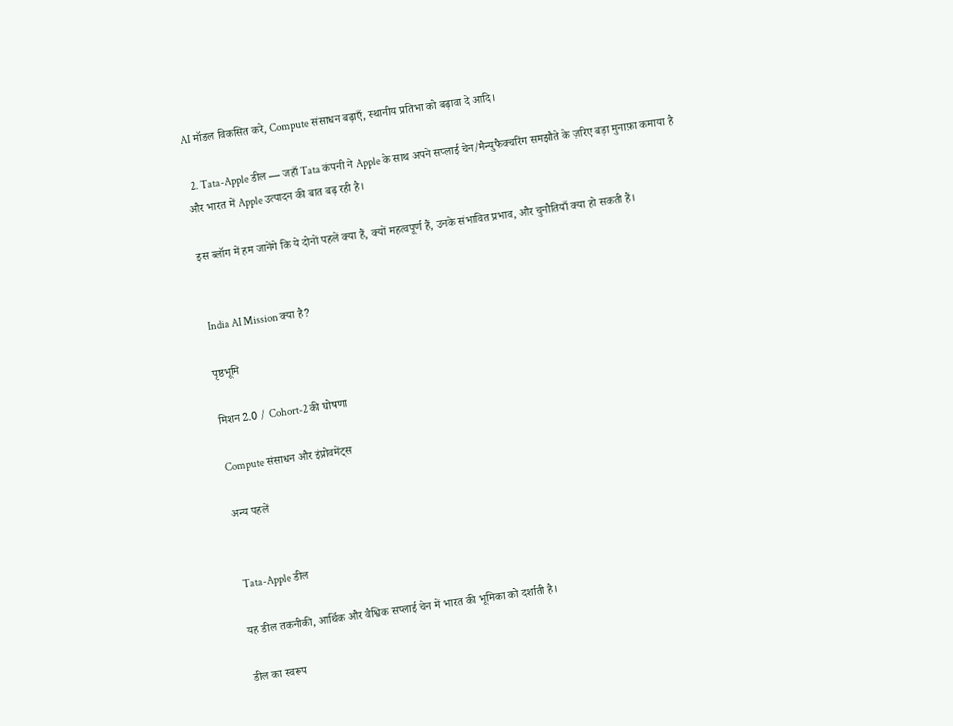AI मॉडल विकसित करे, Compute संसाधन बढ़ाएँ, स्थानीय प्रतिभा को बढ़ावा दे आदि।

  2. Tata-Apple डील — जहाँ Tata कंपनी ने Apple के साथ अपने सप्लाई चेन/मैन्युफैक्चरिंग समझौते के ज़रिए बड़ा मुनाफ़ा कमाया है और भारत में Apple उत्पादन की बात बढ़ रही है।

इस ब्लॉग में हम जानेंगे कि ये दोनों पहलें क्या हैं, क्यों महत्वपूर्ण हैं, उनके संभावित प्रभाव, और चुनौतियाँ क्या हो सकती हैं।


 India AI Mission क्या है?

पृष्ठभूमि

मिशन 2.0 / Cohort-2 की घोषणा

Compute संसाधन और इंप्रोवमेंट्स

अन्य पहलें


 Tata-Apple डील

यह डील तकनीकी, आर्थिक और वैश्विक सप्लाई चेन में भारत की भूमिका को दर्शाती है।

डील का स्वरूप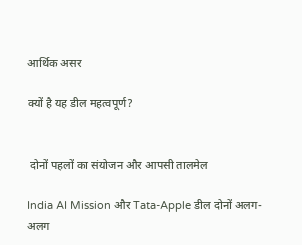आर्थिक असर

क्यों है यह डील महत्वपूर्ण?


 दोनों पहलों का संयोजन और आपसी तालमेल

India AI Mission और Tata-Apple डील दोनों अलग-अलग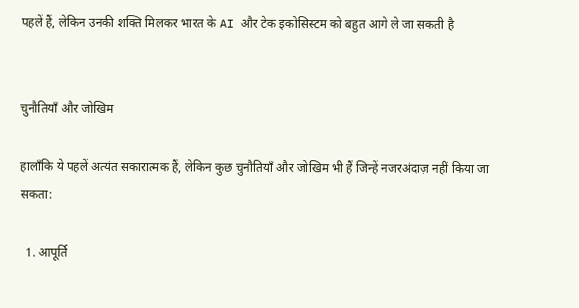पहलें हैं, लेकिन उनकी शक्ति मिलकर भारत के AI और टेक इकोसिस्टम को बहुत आगे ले जा सकती है


चुनौतियाँ और जोखिम

हालाँकि ये पहलें अत्यंत सकारात्मक हैं, लेकिन कुछ चुनौतियाँ और जोखिम भी हैं जिन्हें नजरअंदाज़ नहीं किया जा सकता:

  1. आपूर्ति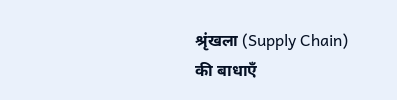श्रृंखला (Supply Chain) की बाधाएँ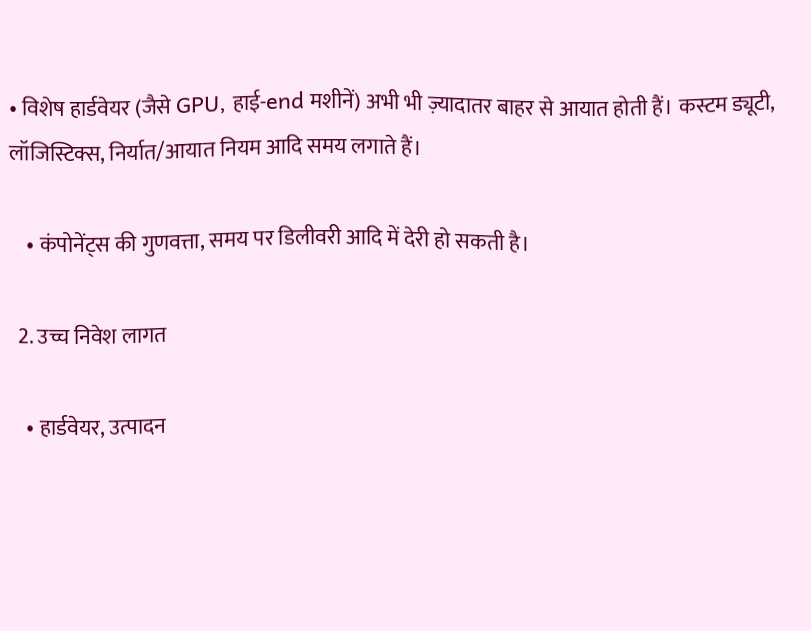• विशेष हार्डवेयर (जैसे GPU, हाई-end मशीनें) अभी भी ज़्यादातर बाहर से आयात होती हैं। कस्टम ड्यूटी, लॉजिस्टिक्स, निर्यात/आयात नियम आदि समय लगाते हैं।

    • कंपोनेंट्स की गुणवत्ता, समय पर डिलीवरी आदि में देरी हो सकती है।

  2. उच्च निवेश लागत

    • हार्डवेयर, उत्पादन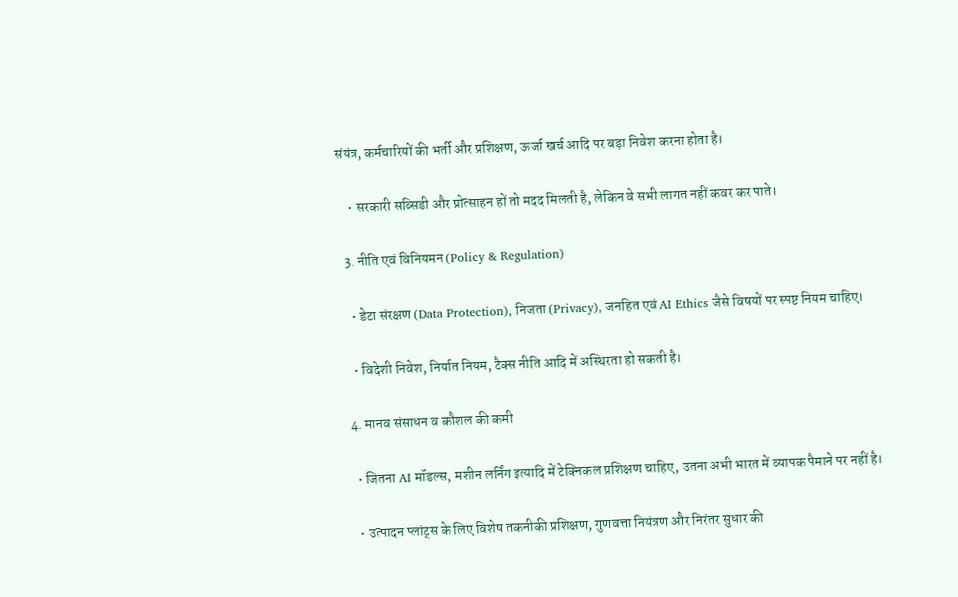संयंत्र, कर्मचारियों की भर्ती और प्रशिक्षण, ऊर्जा खर्च आदि पर बड़ा निवेश करना होता है।

    • सरकारी सब्सिडी और प्रोत्साहन हों तो मदद मिलती है, लेकिन वे सभी लागत नहीं कवर कर पाते।

  3. नीति एवं विनियमन (Policy & Regulation)

    • डेटा संरक्षण (Data Protection), निजता (Privacy), जनहित एवं AI Ethics जैसे विषयों पर स्पष्ट नियम चाहिए।

    • विदेशी निवेश, निर्यात नियम, टैक्स नीति आदि में अस्थिरता हो सकती है।

  4. मानव संसाधन व कौशल की कमी

    • जितना AI मॉडल्स, मशीन लर्निंग इत्यादि में टेक्निकल प्रशिक्षण चाहिए, उतना अभी भारत में व्यापक पैमाने पर नहीं है।

    • उत्पादन प्लांट्स के लिए विशेष तकनीकी प्रशिक्षण, गुणवत्ता नियंत्रण और निरंतर सुधार की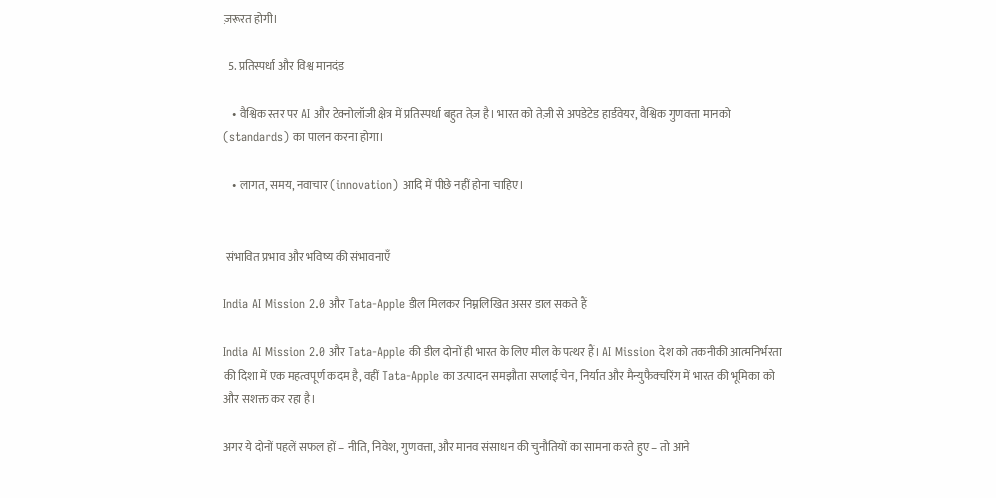ज़रूरत होगी।

  5. प्रतिस्पर्धा और विश्व मानदंड

    • वैश्विक स्तर पर AI और टेक्नोलॉजी क्षेत्र में प्रतिस्पर्धा बहुत तेज़ है। भारत को तेज़ी से अपडेटेड हार्डवेयर, वैश्विक गुणवत्ता मानको (standards) का पालन करना होगा।

    • लागत, समय, नवाचार (innovation) आदि में पीछे नहीं होना चाहिए।


 संभावित प्रभाव और भविष्य की संभावनाएँ

India AI Mission 2.0 और Tata-Apple डील मिलकर निम्नलिखित असर डाल सकते हैं

India AI Mission 2.0 और Tata-Apple की डील दोनों ही भारत के लिए मील के पत्थर हैं। AI Mission देश को तकनीकी आत्मनिर्भरता की दिशा में एक महत्वपूर्ण कदम है, वहीं Tata-Apple का उत्पादन समझौता सप्लाई चेन, निर्यात और मैन्युफैक्चरिंग में भारत की भूमिका को और सशक्त कर रहा है।

अगर ये दोनों पहलें सफल हों – नीति, निवेश, गुणवत्ता, और मानव संसाधन की चुनौतियों का सामना करते हुए – तो आने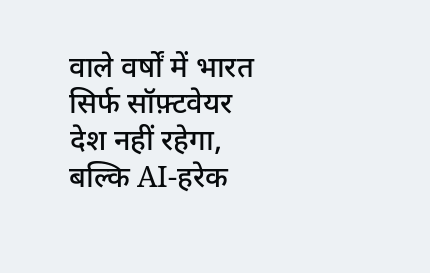वाले वर्षों में भारत सिर्फ सॉफ़्टवेयर देश नहीं रहेगा, बल्कि AI-हरेक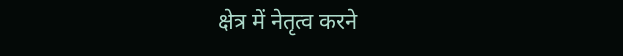क्षेत्र में नेतृत्व करने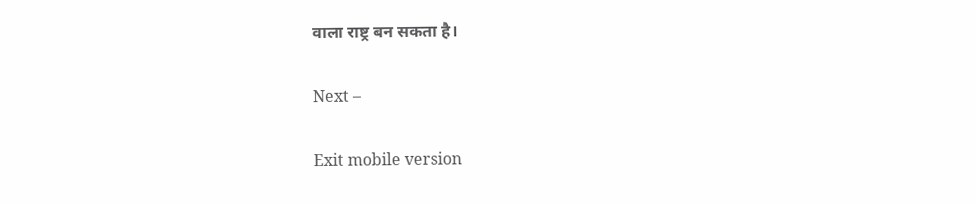वाला राष्ट्र बन सकता है।

Next –

Exit mobile version